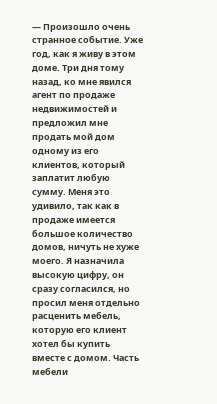— Произошло очень странное событие. Уже год, как я живу в этом доме. Три дня тому назад, ко мне явился агент по продаже недвижимостей и предложил мне продать мой дом одному из его клиентов, который заплатит любую сумму. Меня это удивило, так как в продаже имеется большое количество домов, ничуть не хуже моего. Я назначила высокую цифру, он сразу согласился, но просил меня отдельно расценить мебель, которую его клиент хотел бы купить вместе с домом. Часть мебели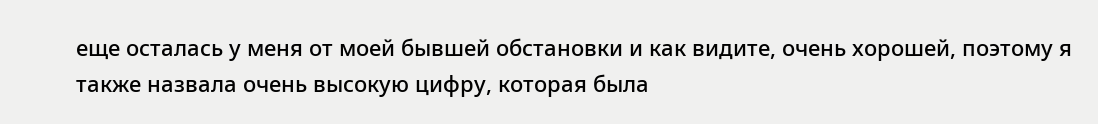еще осталась у меня от моей бывшей обстановки и как видите, очень хорошей, поэтому я также назвала очень высокую цифру, которая была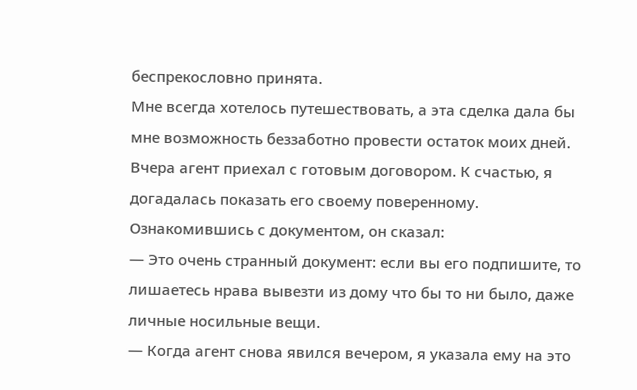беспрекословно принята.
Мне всегда хотелось путешествовать, а эта сделка дала бы мне возможность беззаботно провести остаток моих дней. Вчера агент приехал с готовым договором. К счастью, я догадалась показать его своему поверенному. Ознакомившись с документом, он сказал:
— Это очень странный документ: если вы его подпишите, то лишаетесь нрава вывезти из дому что бы то ни было, даже личные носильные вещи.
— Когда агент снова явился вечером, я указала ему на это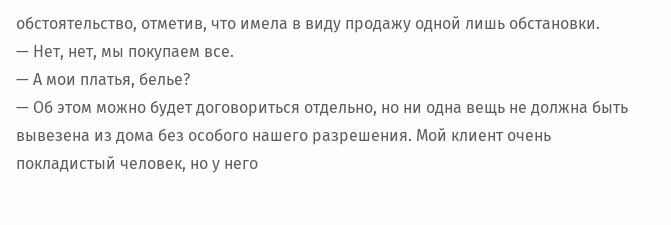обстоятельство, отметив, что имела в виду продажу одной лишь обстановки.
— Нет, нет, мы покупаем все.
— А мои платья, белье?
— Об этом можно будет договориться отдельно, но ни одна вещь не должна быть вывезена из дома без особого нашего разрешения. Мой клиент очень покладистый человек, но у него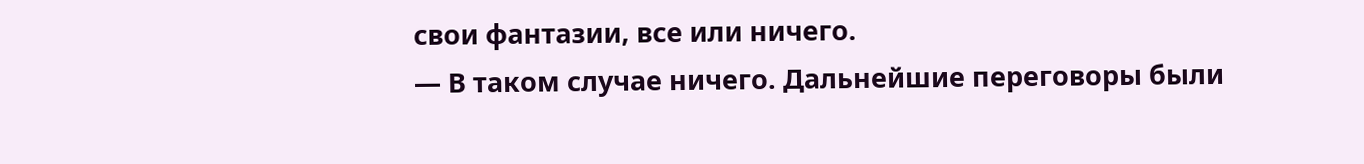свои фантазии, все или ничего.
— В таком случае ничего. Дальнейшие переговоры были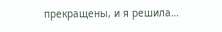прекращены, и я решила…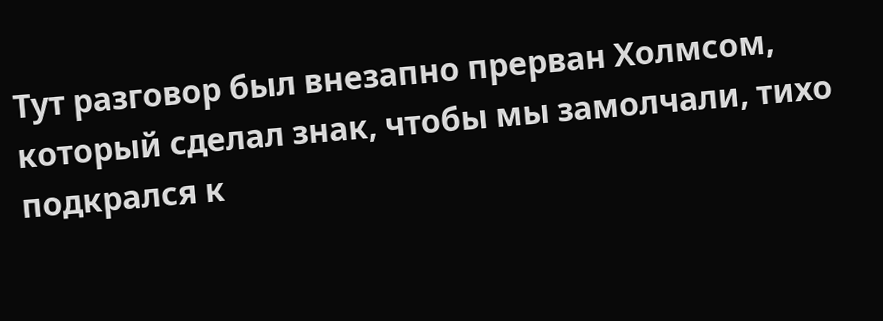Тут разговор был внезапно прерван Холмсом, который сделал знак, чтобы мы замолчали, тихо подкрался к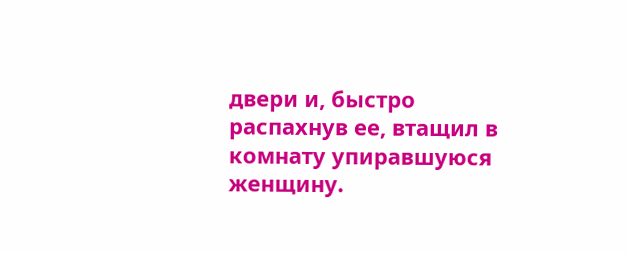двери и, быстро распахнув ее, втащил в комнату упиравшуюся женщину.